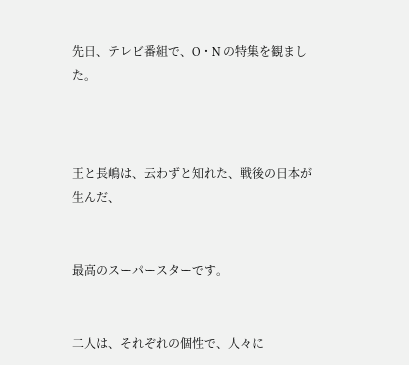先日、テレビ番組で、O・N の特集を観ました。



王と長嶋は、云わずと知れた、戦後の日本が生んだ、


最高のスーパースターです。


二人は、それぞれの個性で、人々に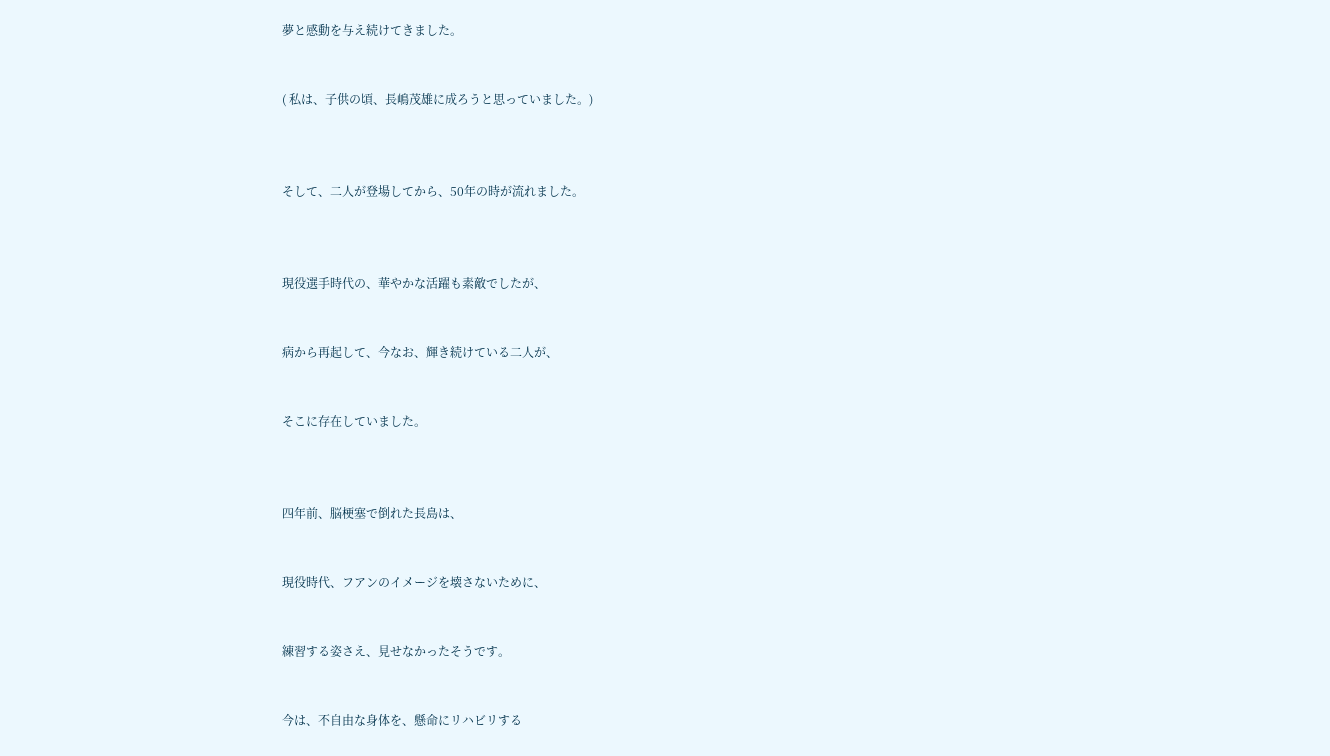夢と感動を与え続けてきました。


( 私は、子供の頃、長嶋茂雄に成ろうと思っていました。)



そして、二人が登場してから、50年の時が流れました。



現役選手時代の、華やかな活躍も素敵でしたが、


病から再起して、今なお、輝き続けている二人が、


そこに存在していました。



四年前、脳梗塞で倒れた長島は、


現役時代、フアンのイメージを壊さないために、


練習する姿さえ、見せなかったそうです。


今は、不自由な身体を、懸命にリハビリする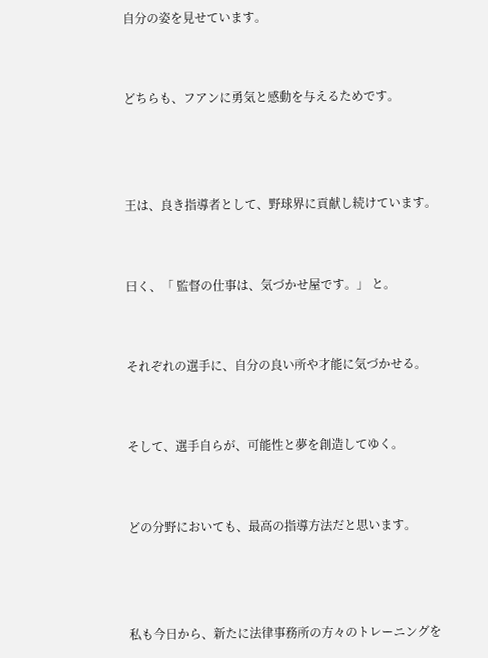自分の姿を見せています。


どちらも、フアンに勇気と感動を与えるためです。



王は、良き指導者として、野球界に貢献し続けています。


曰く、「 監督の仕事は、気づかせ屋です。」 と。


それぞれの選手に、自分の良い所や才能に気づかせる。


そして、選手自らが、可能性と夢を創造してゆく。


どの分野においても、最高の指導方法だと思います。



私も今日から、新たに法律事務所の方々のトレーニングを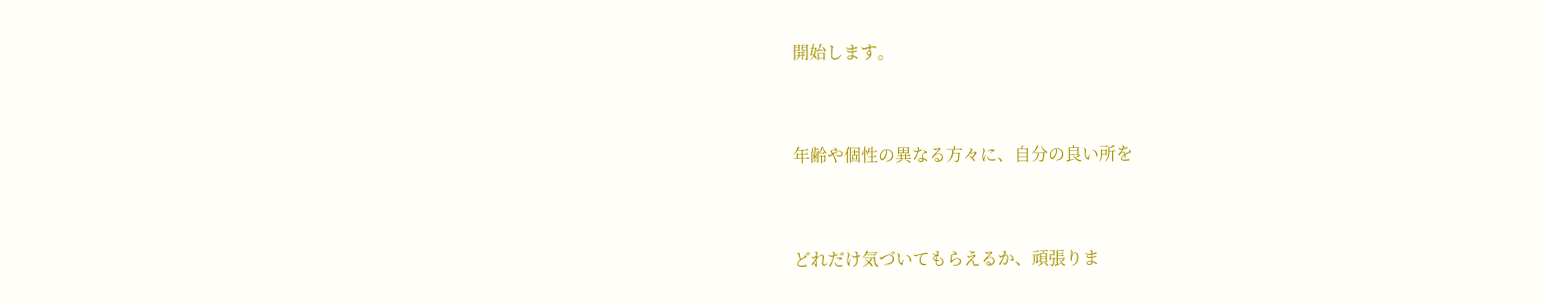開始します。


年齢や個性の異なる方々に、自分の良い所を


どれだけ気づいてもらえるか、頑張りま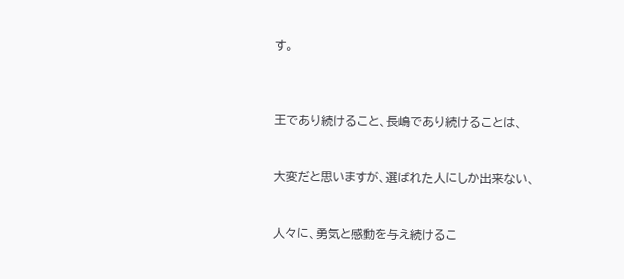す。



王であり続けること、長嶋であり続けることは、


大変だと思いますが、選ばれた人にしか出来ない、


人々に、勇気と感動を与え続けるこ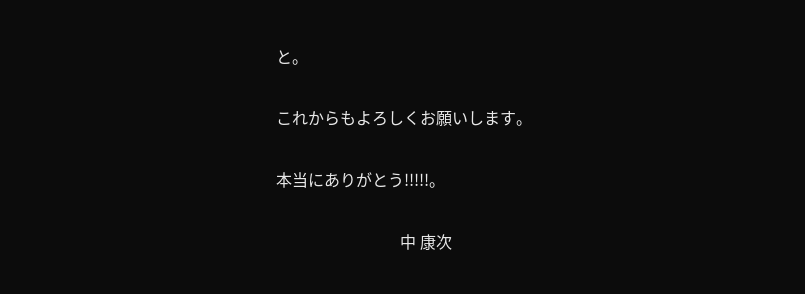と。


これからもよろしくお願いします。


本当にありがとう!!!!!。


                               中 康次